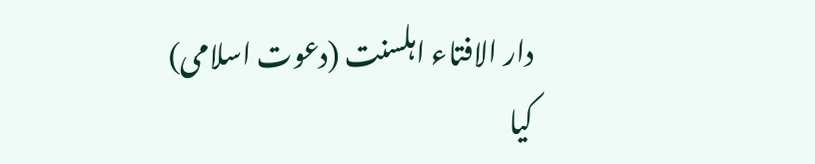دار الافتاء اہلسنت (دعوت اسلامی)
کیا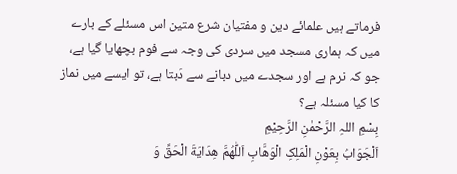فرماتے ہیں علمائے دین و مفتیان شرع متین اس مسئلے کے بارے میں کہ ہماری مسجد میں سردی کی وجہ سے فوم بچھایا گیا ہے، جو کہ نرم ہے اور سجدے میں دبانے سے دَبتا ہے، تو ایسے میں نماز کا کیا مسئلہ ہے؟
بِسْمِ اللہِ الرَّحْمٰنِ الرَّحِيْمِ
اَلْجَوَابُ بِعَوْنِ الْمَلِکِ الْوَھَّابِ اَللّٰھُمَّ ھِدَايَةَ الْحَقِّ وَ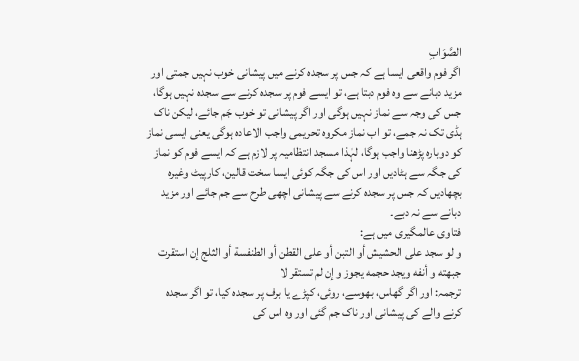الصَّوَابِ
اگر فوم واقعی ایسا ہے کہ جس پر سجدہ کرنے میں پیشانی خوب نہیں جمتی اور مزید دبانے سے وہ فوم دبتا ہے، تو ایسے فوم پر سجدہ کرنے سے سجدہ نہیں ہوگا، جس کی وجہ سے نماز نہیں ہوگی اور اگر پیشانی تو خوب جَم جائے، لیکن ناک ہڈی تک نہ جمے، تو اب نماز مکروہ تحریمی واجب الاعادہ ہوگی یعنی ایسی نماز کو دوبارہ پڑھنا واجب ہوگا، لہٰذا مسجد انتظامیہ پر لازم ہے کہ ایسے فوم کو نماز کی جگہ سے ہٹادیں اور اس کی جگہ کوئی ایسا سخت قالین، کارپیٹ وغیرہ بچھادیں کہ جس پر سجدہ کرنے سے پیشانی اچھی طرح سے جم جائے اور مزید دبانے سے نہ دبے۔
فتاوی عالمگیری میں ہے:
و لو سجد على الحشيش أو التبن أو على القطن أو الطنفسة أو الثلج إن استقرت جبهته و أنفه ويجد حجمه يجوز و إن لم تستقر لا
ترجمہ: اور اگر گھاس، بھوسے، روئی، کپڑے یا برف پر سجدہ کیا، تو اگر سجدہ کرنے والے کی پیشانی اور ناک جم گئی اور وہ اس کی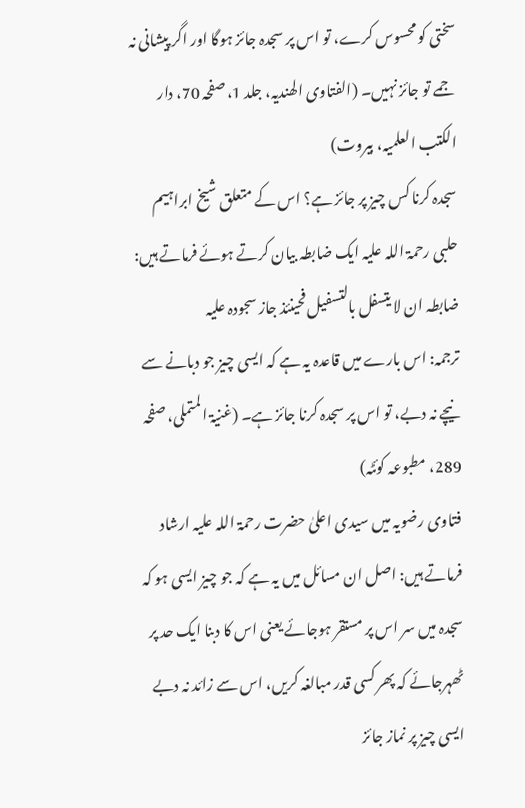سختی کو محسوس کرے، تو اس پر سجدہ جائز ہوگا اور اگر پیشانی نہ جمے تو جائز نہیں۔ (الفتاوی الھندیہ، جلد 1، صفحہ 70، دار الکتب العلمیہ، بیروت)
سجدہ کرنا کس چیز پر جائز ہے؟ اس کے متعلق شیخ ابراہیم حلبی رحمۃ اللہ علیہ ایک ضابطہ بیان کرتے ہوئے فرماتے ہیں:
ضابطہ ان لا یتسفل بالتسفیل فحینئذ جاز سجودہ علیہ
ترجمہ: اس بارے میں قاعدہ یہ ہے کہ ایسی چیز جو دبانے سے نیچے نہ دبے، تو اس پر سجدہ کرنا جائز ہے۔ (غنیۃ المتملی، صفحہ 289، مطبوعہ کوئٹہ)
فتاوی رضویہ میں سیدی اعلیٰ حضرت رحمۃ اللہ علیہ ارشاد فرماتے ہیں: اصل ان مسائل میں یہ ہے کہ جو چیز ایسی ہو کہ سجدہ میں سر اس پر مستقر ہوجائے یعنی اس کا دبنا ایک حد پر ٹھہرجائے کہ پھر کسی قدر مبالغہ کریں، اس سے زائد نہ دبے ایسی چیز پر نماز جائز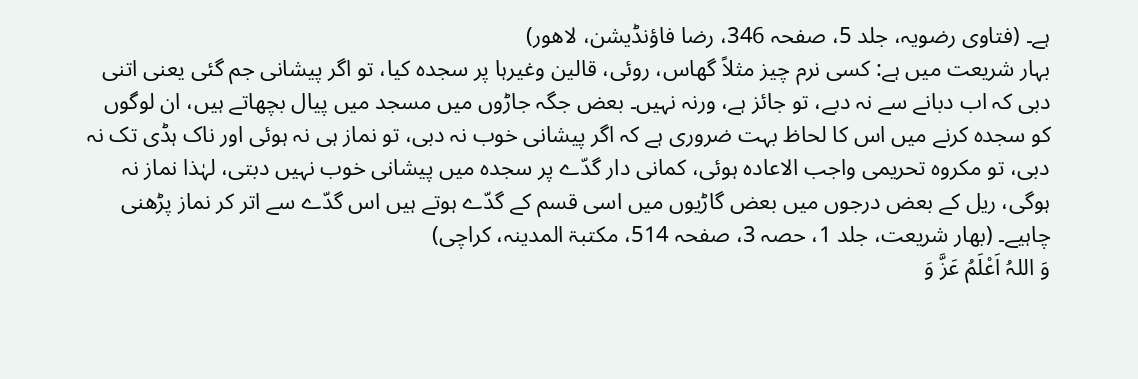ہے۔ (فتاوی رضویہ، جلد 5، صفحہ 346، رضا فاؤنڈیشن، لاھور)
بہار شریعت میں ہے: کسی نرم چیز مثلاً گھاس، روئی، قالین وغیرہا پر سجدہ کیا، تو اگر پیشانی جم گئی یعنی اتنی دبی کہ اب دبانے سے نہ دبے، تو جائز ہے، ورنہ نہیں۔ بعض جگہ جاڑوں میں مسجد میں پیال بچھاتے ہیں، ان لوگوں کو سجدہ کرنے میں اس کا لحاظ بہت ضروری ہے کہ اگر پیشانی خوب نہ دبی، تو نماز ہی نہ ہوئی اور ناک ہڈی تک نہ دبی، تو مکروہ تحریمی واجب الاعادہ ہوئی، کمانی دار گدّے پر سجدہ میں پیشانی خوب نہیں دبتی، لہٰذا نماز نہ ہوگی، ریل کے بعض درجوں میں بعض گاڑیوں میں اسی قسم کے گدّے ہوتے ہیں اس گدّے سے اتر کر نماز پڑھنی چاہیے۔ (بھار شریعت، جلد 1، حصہ 3، صفحہ 514، مکتبۃ المدینہ، کراچی)
وَ اللہُ اَعْلَمُ عَزَّ وَ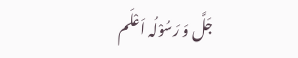جَلَّ وَ رَسُوْلُہ اَعْلَم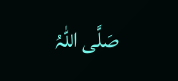صَلَّی اللہُ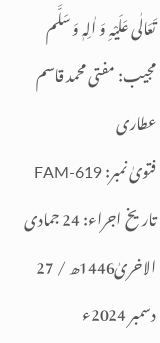تَعَالٰی عَلَیْہِ وَ اٰلِہٖ وَ سَلَّم
مجیب: مفتی محمد قاسم عطاری
فتویٰ نمبر: FAM-619
تاریخ اجراء: 24 جمادی الاخریٰ1446ھ / 27 دسمبر 2024ء